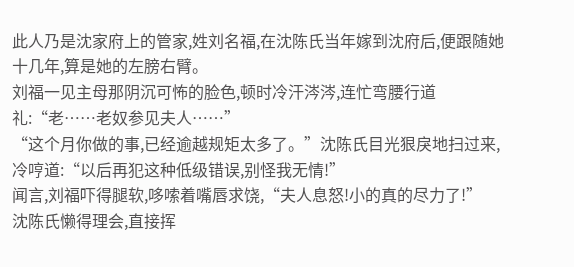此人乃是沈家府上的管家,姓刘名福,在沈陈氏当年嫁到沈府后,便跟随她十几年,算是她的左膀右臂。
刘福一见主母那阴沉可怖的脸色,顿时冷汗涔涔,连忙弯腰行道礼:“老……老奴参见夫人……”
“这个月你做的事,已经逾越规矩太多了。”沈陈氏目光狠戾地扫过来,冷哼道:“以后再犯这种低级错误,别怪我无情!”
闻言,刘福吓得腿软,哆嗦着嘴唇求饶,“夫人息怒!小的真的尽力了!”
沈陈氏懒得理会,直接挥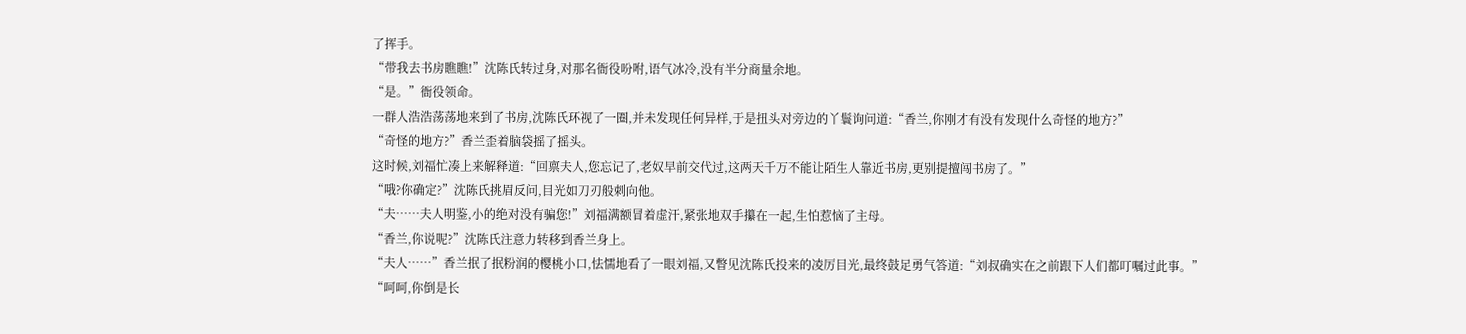了挥手。
“带我去书房瞧瞧!”沈陈氏转过身,对那名衙役吩咐,语气冰冷,没有半分商量余地。
“是。”衙役领命。
一群人浩浩荡荡地来到了书房,沈陈氏环视了一圈,并未发现任何异样,于是扭头对旁边的丫鬟询问道:“香兰,你刚才有没有发现什么奇怪的地方?”
“奇怪的地方?”香兰歪着脑袋摇了摇头。
这时候,刘福忙凑上来解释道:“回禀夫人,您忘记了,老奴早前交代过,这两天千万不能让陌生人靠近书房,更别提擅闯书房了。”
“哦?你确定?”沈陈氏挑眉反问,目光如刀刃般刺向他。
“夫……夫人明鉴,小的绝对没有骗您!”刘福满额冒着虚汗,紧张地双手攥在一起,生怕惹恼了主母。
“香兰,你说呢?”沈陈氏注意力转移到香兰身上。
“夫人……”香兰抿了抿粉润的樱桃小口,怯懦地看了一眼刘福,又瞥见沈陈氏投来的凌厉目光,最终鼓足勇气答道:“刘叔确实在之前跟下人们都叮嘱过此事。”
“呵呵,你倒是长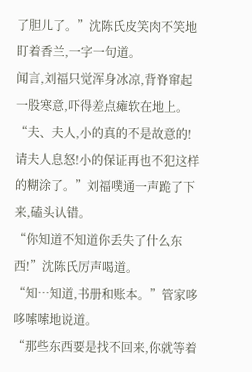了胆儿了。”沈陈氏皮笑肉不笑地盯着香兰,一字一句道。
闻言,刘福只觉浑身冰凉,背脊窜起一股寒意,吓得差点瘫软在地上。
“夫、夫人,小的真的不是故意的!请夫人息怒!小的保证再也不犯这样的糊涂了。”刘福噗通一声跪了下来,磕头认错。
“你知道不知道你丢失了什么东西!”沈陈氏厉声喝道。
“知…知道,书册和账本。”管家哆哆嗦嗦地说道。
“那些东西要是找不回来,你就等着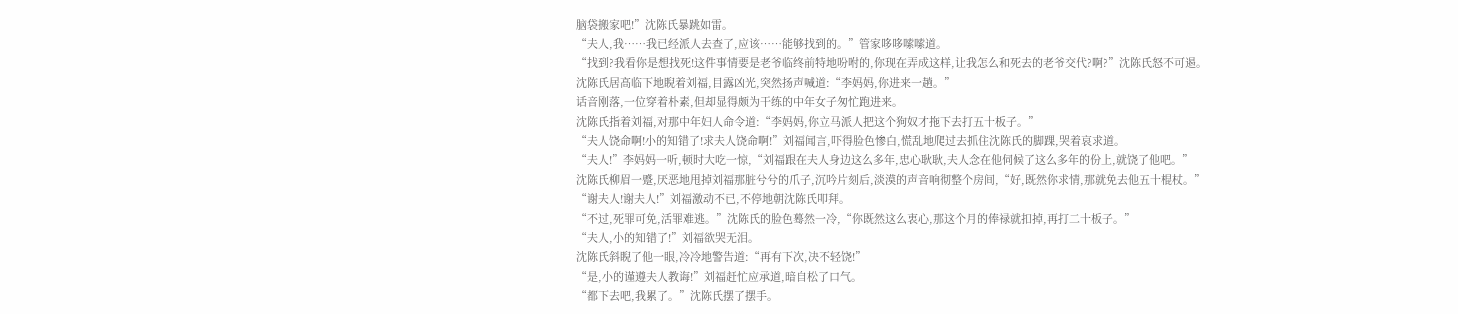脑袋搬家吧!”沈陈氏暴跳如雷。
“夫人,我……我已经派人去查了,应该……能够找到的。”管家哆哆嗦嗦道。
“找到?我看你是想找死!这件事情要是老爷临终前特地吩咐的,你现在弄成这样,让我怎么和死去的老爷交代?啊?”沈陈氏怒不可遏。
沈陈氏居高临下地睨着刘福,目露凶光,突然扬声喊道:“李妈妈,你进来一趟。”
话音刚落,一位穿着朴素,但却显得颇为干练的中年女子匆忙跑进来。
沈陈氏指着刘福,对那中年妇人命令道:“李妈妈,你立马派人把这个狗奴才拖下去打五十板子。”
“夫人饶命啊!小的知错了!求夫人饶命啊!”刘福闻言,吓得脸色惨白,慌乱地爬过去抓住沈陈氏的脚踝,哭着哀求道。
“夫人!”李妈妈一听,顿时大吃一惊,“刘福跟在夫人身边这么多年,忠心耿耿,夫人念在他伺候了这么多年的份上,就饶了他吧。”
沈陈氏柳眉一蹙,厌恶地甩掉刘福那脏兮兮的爪子,沉吟片刻后,淡漠的声音响彻整个房间,“好,既然你求情,那就免去他五十棍杖。”
“谢夫人!谢夫人!”刘福激动不已,不停地朝沈陈氏叩拜。
“不过,死罪可免,活罪难逃。”沈陈氏的脸色蓦然一冷,“你既然这么衷心,那这个月的俸禄就扣掉,再打二十板子。”
“夫人,小的知错了!”刘福欲哭无泪。
沈陈氏斜睨了他一眼,冷冷地警告道:“再有下次,决不轻饶!”
“是,小的谨遵夫人教诲!”刘福赶忙应承道,暗自松了口气。
“都下去吧,我累了。”沈陈氏摆了摆手。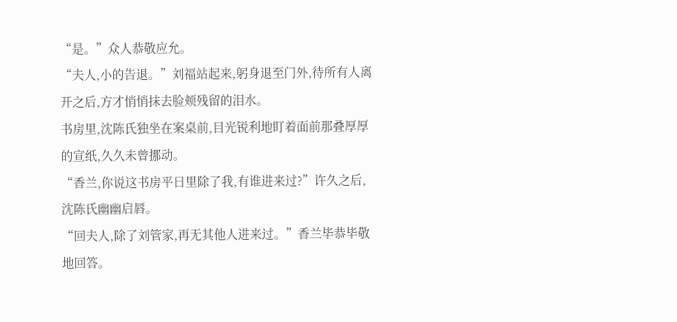“是。”众人恭敬应允。
“夫人,小的告退。”刘福站起来,躬身退至门外,待所有人离开之后,方才悄悄抹去脸颊残留的泪水。
书房里,沈陈氏独坐在案桌前,目光锐利地盯着面前那叠厚厚的宣纸,久久未曾挪动。
“香兰,你说这书房平日里除了我,有谁进来过?”许久之后,沈陈氏幽幽启唇。
“回夫人,除了刘管家,再无其他人进来过。”香兰毕恭毕敬地回答。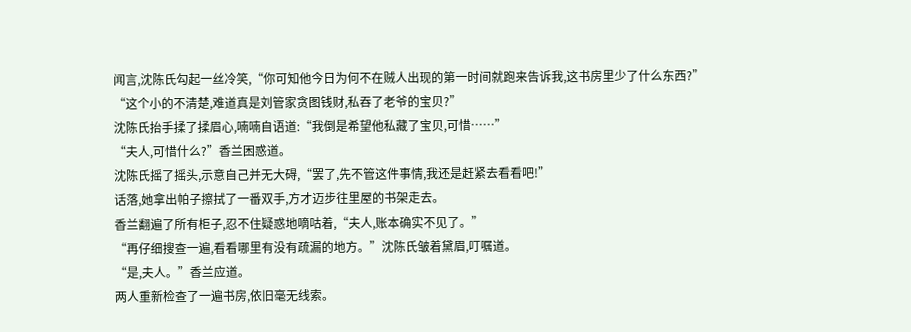闻言,沈陈氏勾起一丝冷笑,“你可知他今日为何不在贼人出现的第一时间就跑来告诉我,这书房里少了什么东西?”
“这个小的不清楚,难道真是刘管家贪图钱财,私吞了老爷的宝贝?”
沈陈氏抬手揉了揉眉心,喃喃自语道:“我倒是希望他私藏了宝贝,可惜……”
“夫人,可惜什么?”香兰困惑道。
沈陈氏摇了摇头,示意自己并无大碍,“罢了,先不管这件事情,我还是赶紧去看看吧!”
话落,她拿出帕子擦拭了一番双手,方才迈步往里屋的书架走去。
香兰翻遍了所有柜子,忍不住疑惑地嘀咕着,“夫人,账本确实不见了。”
“再仔细搜查一遍,看看哪里有没有疏漏的地方。”沈陈氏皱着黛眉,叮嘱道。
“是,夫人。”香兰应道。
两人重新检查了一遍书房,依旧毫无线索。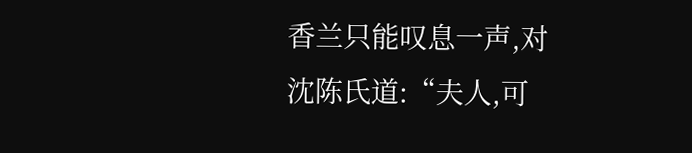香兰只能叹息一声,对沈陈氏道:“夫人,可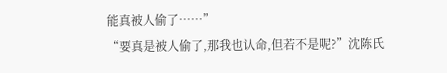能真被人偷了……”
“要真是被人偷了,那我也认命,但若不是呢?”沈陈氏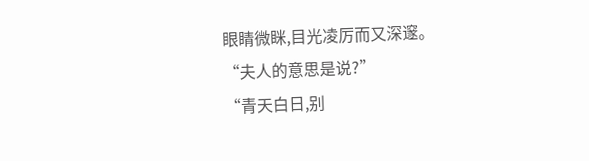眼睛微眯,目光凌厉而又深邃。
“夫人的意思是说?”
“青天白日,别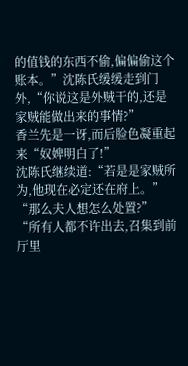的值钱的东西不偷,偏偏偷这个账本。”沈陈氏缓缓走到门外,“你说这是外贼干的,还是家贼能做出来的事情?”
香兰先是一讶,而后脸色凝重起来“奴婢明白了!”
沈陈氏继续道:“若是是家贼所为,他现在必定还在府上。”
“那么夫人想怎么处置?”
“所有人都不许出去,召集到前厅里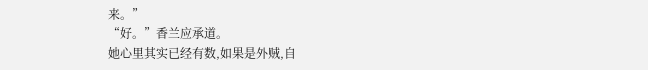来。”
“好。”香兰应承道。
她心里其实已经有数,如果是外贼,自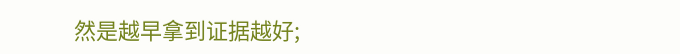然是越早拿到证据越好;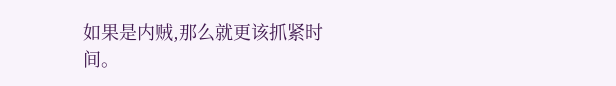如果是内贼,那么就更该抓紧时间。